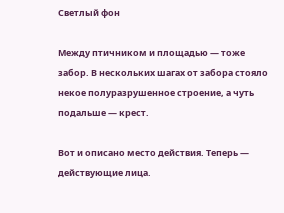Светлый фон

Между птичником и площадью — тоже забор. В нескольких шагах от забора стояло некое полуразрушенное строение, а чуть подальше — крест.

Вот и описано место действия. Теперь — действующие лица.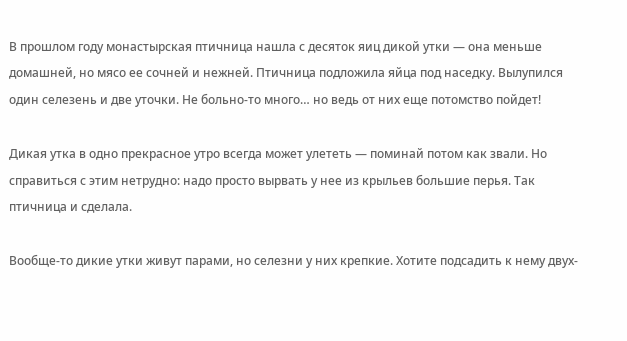В прошлом году монастырская птичница нашла с десяток яиц дикой утки — она меньше домашней, но мясо ее сочней и нежней. Птичница подложила яйца под наседку. Вылупился один селезень и две уточки. Не больно-то много… но ведь от них еще потомство пойдет!

Дикая утка в одно прекрасное утро всегда может улететь — поминай потом как звали. Но справиться с этим нетрудно: надо просто вырвать у нее из крыльев большие перья. Так птичница и сделала.

Вообще-то дикие утки живут парами, но селезни у них крепкие. Хотите подсадить к нему двух-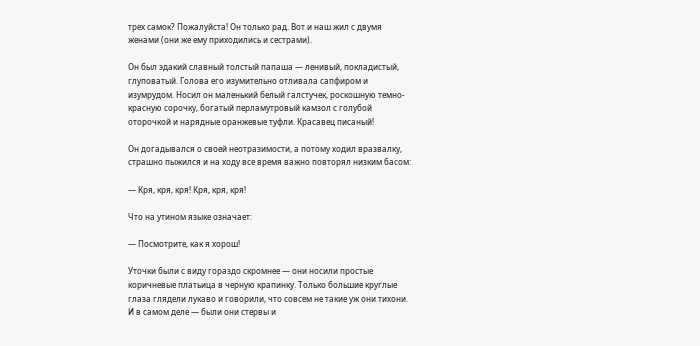трех самок? Пожалуйста! Он только рад. Вот и наш жил с двумя женами (они же ему приходились и сестрами).

Он был эдакий славный толстый папаша — ленивый, покладистый, глуповатый. Голова его изумительно отливала сапфиром и изумрудом. Носил он маленький белый галстучек, роскошную темно-красную сорочку, богатый перламутровый камзол с голубой оторочкой и нарядные оранжевые туфли. Красавец писаный!

Он догадывался о своей неотразимости, а потому ходил вразвалку, страшно пыжился и на ходу все время важно повторял низким басом:

— Кря, кря, кря! Кря, кря, кря!

Что на утином языке означает:

— Посмотрите, как я хорош!

Уточки были с виду гораздо скромнее — они носили простые коричневые платьица в черную крапинку. Только большие круглые глаза глядели лукаво и говорили, что совсем не такие уж они тихони. И в самом деле — были они стервы и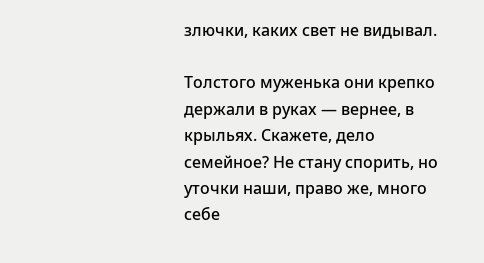злючки, каких свет не видывал.

Толстого муженька они крепко держали в руках — вернее, в крыльях. Скажете, дело семейное? Не стану спорить, но уточки наши, право же, много себе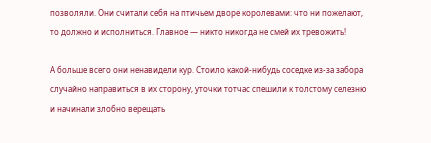позволяли. Они считали себя на птичьем дворе королевами: что ни пожелают, то должно и исполниться. Главное — никто никогда не смей их тревожить!

А больше всего они ненавидели кур. Стоило какой-нибудь соседке из-за забора случайно направиться в их сторону, уточки тотчас спешили к толстому селезню и начинали злобно верещать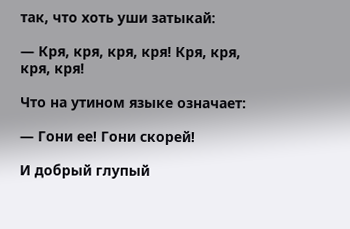так, что хоть уши затыкай:

— Кря, кря, кря, кря! Кря, кря, кря, кря!

Что на утином языке означает:

— Гони ее! Гони скорей!

И добрый глупый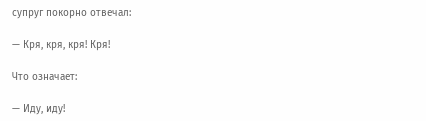супруг покорно отвечал:

— Кря, кря, кря! Кря!

Что означает:

— Иду, иду!